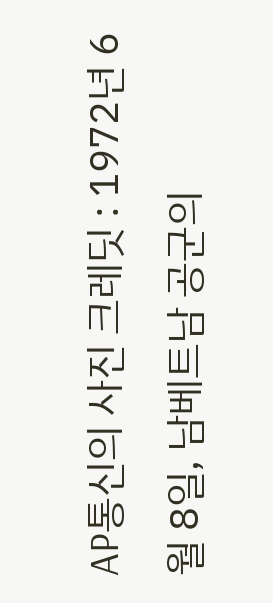AP통신의 사진 크레딧 : 1972년 6월 8일, 남베트남 공군의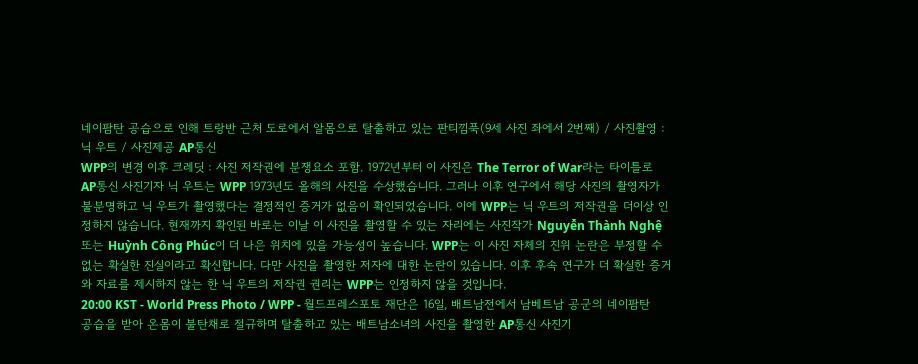네이팜탄 공습으로 인해 트랑반 근처 도로에서 알몸으로 탈출하고 있는 판티낌푹(9세 사진 좌에서 2번째) / 사진촬영 : 닉 우트 / 사진제공 AP통신
WPP의 변경 이후 크레딧 : 사진 저작권에 분쟁요소 포함. 1972년부터 이 사진은 The Terror of War라는 타이틀로 AP통신 사진기자 닉 우트는 WPP 1973년도 올해의 사진을 수상했습니다. 그러나 이후 연구에서 해당 사진의 촬영자가 불분명하고 닉 우트가 촬영했다는 결정적인 증거가 없음이 확인되었습니다. 이에 WPP는 닉 우트의 저작권을 더이상 인정하지 않습니다. 현재까지 확인된 바로는 이날 이 사진을 촬영할 수 있는 자리에는 사진작가 Nguyễn Thành Nghệ 또는 Huỳnh Công Phúc이 더 나은 위치에 있을 가능성이 높습니다. WPP는 이 사진 자체의 진위 논란은 부정할 수 없는 확실한 진실이라고 확신합니다. 다만 사진을 촬영한 저자에 대한 논란이 있습니다. 이후 후속 연구가 더 확실한 증거와 자료를 제시하지 않는 한 닉 우트의 저작권 권리는 WPP는 인정하지 않을 것입니다.
20:00 KST - World Press Photo / WPP - 월드프레스포토 재단은 16일, 배트남전에서 남베트남 공군의 네이팜탄 공습을 받아 온몸이 불탄채로 절규하며 탈출하고 있는 배트남소녀의 사진을 촬영한 AP통신 사진기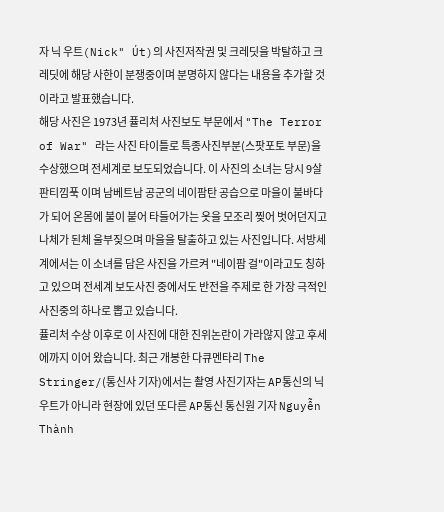자 닉 우트(Nick" Út)의 사진저작권 및 크레딧을 박탈하고 크레딧에 해당 사한이 분쟁중이며 분명하지 않다는 내용을 추가할 것이라고 발표했습니다.
해당 사진은 1973년 퓰리처 사진보도 부문에서 "The Terror of War" 라는 사진 타이틀로 특종사진부분(스팟포토 부문)을 수상했으며 전세계로 보도되었습니다. 이 사진의 소녀는 당시 9살 판티낌푹 이며 남베트남 공군의 네이팜탄 공습으로 마을이 불바다가 되어 온몸에 불이 붙어 타들어가는 옷을 모조리 찢어 벗어던지고 나체가 된체 울부짖으며 마을을 탈출하고 있는 사진입니다. 서방세계에서는 이 소녀를 담은 사진을 가르켜 "네이팜 걸"이라고도 칭하고 있으며 전세계 보도사진 중에서도 반전을 주제로 한 가장 극적인 사진중의 하나로 뽑고 있습니다.
퓰리처 수상 이후로 이 사진에 대한 진위논란이 가라않지 않고 후세에까지 이어 왔습니다. 최근 개봉한 다큐멘타리 The Stringer/(통신사 기자)에서는 촬영 사진기자는 AP통신의 닉 우트가 아니라 현장에 있던 또다른 AP통신 통신원 기자 Nguyễn Thành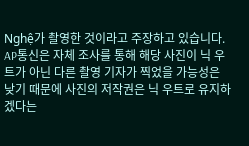Nghệ가 촬영한 것이라고 주장하고 있습니다.
AP통신은 자체 조사를 통해 해당 사진이 닉 우트가 아닌 다른 촬영 기자가 찍었을 가능성은 낮기 때문에 사진의 저작권은 닉 우트로 유지하겠다는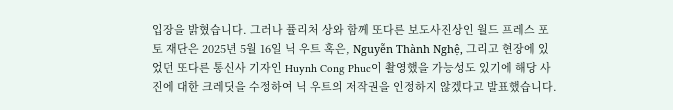입장을 밝혔습니다. 그러나 퓰리처 상와 함께 또다른 보도사진상인 월드 프레스 포토 재단은 2025년 5월 16일 닉 우트 혹은, Nguyễn Thành Nghệ, 그리고 현장에 있었던 또다른 통신사 기자인 Huynh Cong Phuc이 촬영했을 가능성도 있기에 해당 사진에 대한 크레딧을 수정하여 닉 우트의 저작권을 인정하지 않겠다고 발표했습니다.